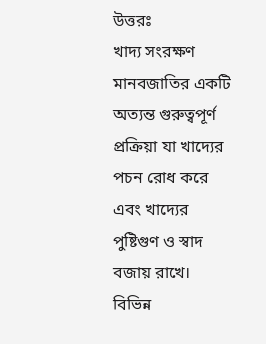উত্তরঃ
খাদ্য সংরক্ষণ মানবজাতির একটি অত্যন্ত গুরুত্বপূর্ণ প্রক্রিয়া যা খাদ্যের পচন রোধ করে এবং খাদ্যের পুষ্টিগুণ ও স্বাদ বজায় রাখে। বিভিন্ন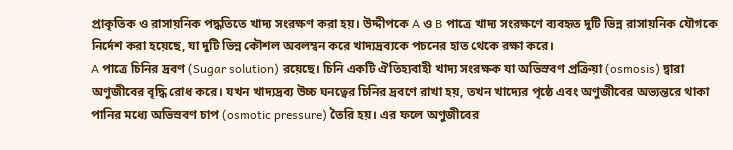প্রাকৃতিক ও রাসায়নিক পদ্ধতিতে খাদ্য সংরক্ষণ করা হয়। উদ্দীপকে A ও B পাত্রে খাদ্য সংরক্ষণে ব্যবহৃত দুটি ভিন্ন রাসায়নিক যৌগকে নির্দেশ করা হয়েছে, যা দুটি ভিন্ন কৌশল অবলম্বন করে খাদ্যদ্রব্যকে পচনের হাত থেকে রক্ষা করে।
A পাত্রে চিনির দ্রবণ (Sugar solution) রয়েছে। চিনি একটি ঐতিহ্যবাহী খাদ্য সংরক্ষক যা অভিস্রবণ প্রক্রিয়া (osmosis) দ্বারা অণুজীবের বৃদ্ধি রোধ করে। যখন খাদ্যদ্রব্য উচ্চ ঘনত্বের চিনির দ্রবণে রাখা হয়, তখন খাদ্যের পৃষ্ঠে এবং অণুজীবের অভ্যন্তরে থাকা পানির মধ্যে অভিস্রবণ চাপ (osmotic pressure) তৈরি হয়। এর ফলে অণুজীবের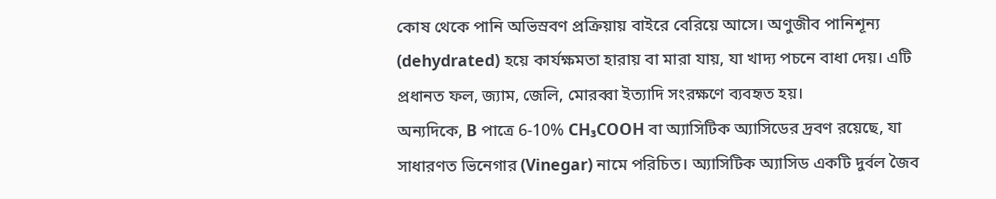কোষ থেকে পানি অভিস্রবণ প্রক্রিয়ায় বাইরে বেরিয়ে আসে। অণুজীব পানিশূন্য (dehydrated) হয়ে কার্যক্ষমতা হারায় বা মারা যায়, যা খাদ্য পচনে বাধা দেয়। এটি প্রধানত ফল, জ্যাম, জেলি, মোরব্বা ইত্যাদি সংরক্ষণে ব্যবহৃত হয়।
অন্যদিকে, B পাত্রে 6-10% CH₃COOH বা অ্যাসিটিক অ্যাসিডের দ্রবণ রয়েছে, যা সাধারণত ভিনেগার (Vinegar) নামে পরিচিত। অ্যাসিটিক অ্যাসিড একটি দুর্বল জৈব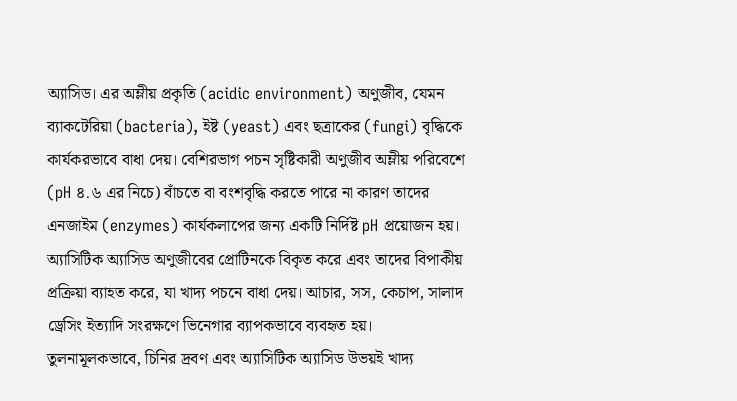অ্যাসিড। এর অম্লীয় প্রকৃতি (acidic environment) অণুজীব, যেমন ব্যাকটেরিয়া (bacteria), ইষ্ট (yeast) এবং ছত্রাকের (fungi) বৃদ্ধিকে কার্যকরভাবে বাধা দেয়। বেশিরভাগ পচন সৃষ্টিকারী অণুজীব অম্লীয় পরিবেশে (pH ৪.৬ এর নিচে) বাঁচতে বা বংশবৃদ্ধি করতে পারে না কারণ তাদের এনজাইম (enzymes) কার্যকলাপের জন্য একটি নির্দিষ্ট pH প্রয়োজন হয়। অ্যাসিটিক অ্যাসিড অণুজীবের প্রোটিনকে বিকৃত করে এবং তাদের বিপাকীয় প্রক্রিয়া ব্যাহত করে, যা খাদ্য পচনে বাধা দেয়। আচার, সস, কেচাপ, সালাদ ড্রেসিং ইত্যাদি সংরক্ষণে ভিনেগার ব্যাপকভাবে ব্যবহৃত হয়।
তুলনামূলকভাবে, চিনির দ্রবণ এবং অ্যাসিটিক অ্যাসিড উভয়ই খাদ্য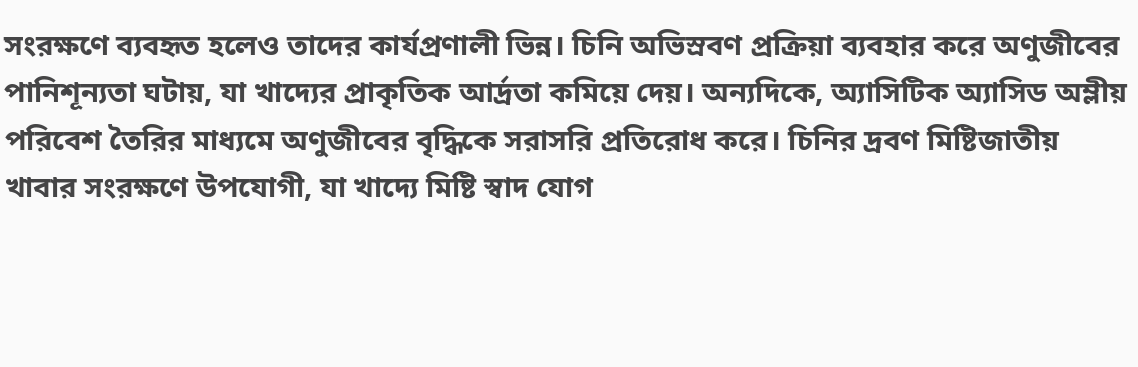সংরক্ষণে ব্যবহৃত হলেও তাদের কার্যপ্রণালী ভিন্ন। চিনি অভিস্রবণ প্রক্রিয়া ব্যবহার করে অণুজীবের পানিশূন্যতা ঘটায়, যা খাদ্যের প্রাকৃতিক আর্দ্রতা কমিয়ে দেয়। অন্যদিকে, অ্যাসিটিক অ্যাসিড অম্লীয় পরিবেশ তৈরির মাধ্যমে অণুজীবের বৃদ্ধিকে সরাসরি প্রতিরোধ করে। চিনির দ্রবণ মিষ্টিজাতীয় খাবার সংরক্ষণে উপযোগী, যা খাদ্যে মিষ্টি স্বাদ যোগ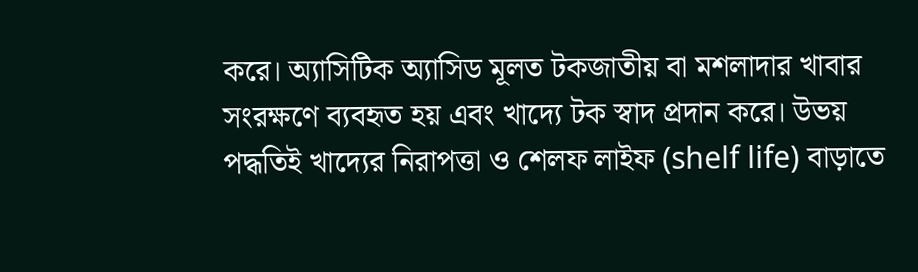করে। অ্যাসিটিক অ্যাসিড মূলত টকজাতীয় বা মশলাদার খাবার সংরক্ষণে ব্যবহৃত হয় এবং খাদ্যে টক স্বাদ প্রদান করে। উভয় পদ্ধতিই খাদ্যের নিরাপত্তা ও শেলফ লাইফ (shelf life) বাড়াতে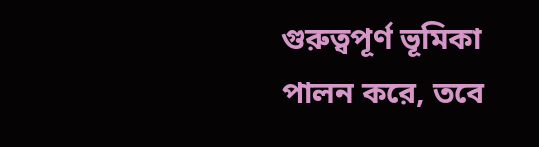গুরুত্বপূর্ণ ভূমিকা পালন করে, তবে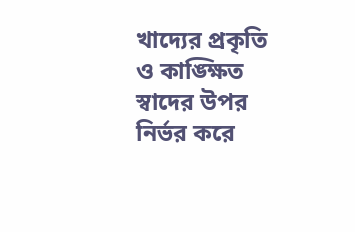খাদ্যের প্রকৃতি ও কাঙ্ক্ষিত স্বাদের উপর নির্ভর করে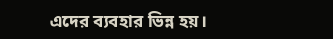এদের ব্যবহার ভিন্ন হয়।